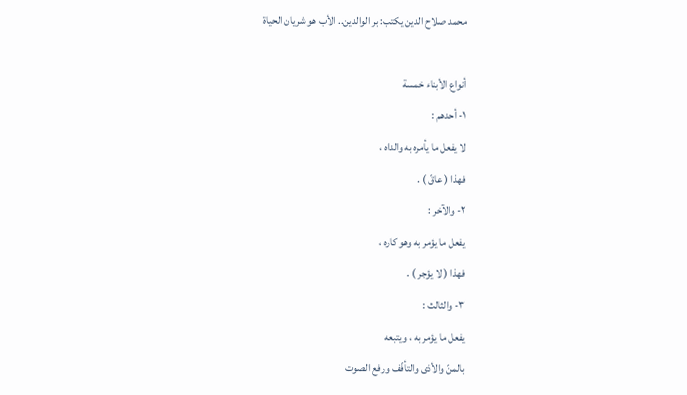محمد صلاح الدين يكتب: بر الوالدين.. الأب هو شريان الحياة

أنواع الأبناء خمسة
١- أحدهم :
لا يفعل ما يأمره به والداه ،
فهذا ( عاقّ ) .
٢- والآخر :
يفعل ما يؤمر به وهو كاره ،
فهذا ( لا يؤجر ) .
٣- والثالث :
يفعل ما يؤمر به ، ويتبعه
بالمنّ والأذى والتأفّف ورفع الصوت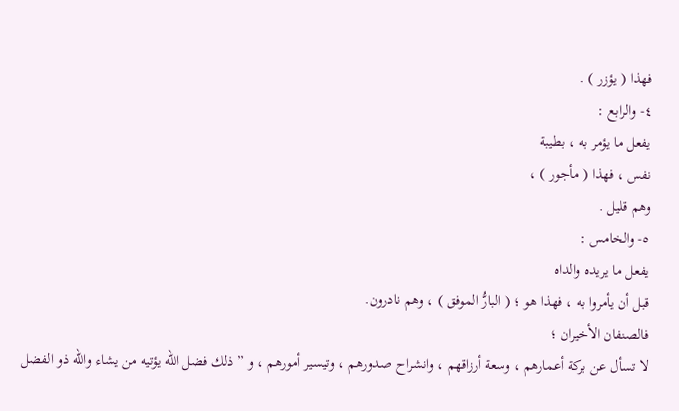فهذا ( يؤزر ) .
٤- والرابع :
يفعل ما يؤمر به ، بطيبة
نفس ، فهذا ( مأجور ) ،
وهم قليل .
٥- والخامس :
يفعل ما يريده والداه
قبل أن يأمروا به ، فهذا هو ؛ ( البارُّ الموفق ) ، وهم نادرون.
فالصنفان الأخيران ؛
لا تسأل عن بركة أعمارهم ، وسعة أرزاقهم ، وانشراح صدورهم ، وتيسير أمورهم ، و ” ذلك فضل الله يؤتيه من يشاء والله ذو الفضل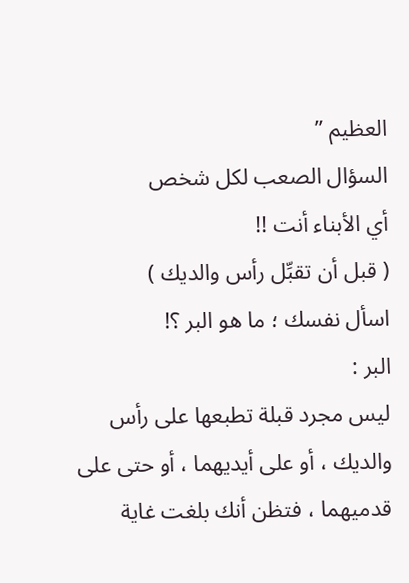العظيم ”
السؤال الصعب لكل شخص
أي الأبناء أنت !!
( قبل أن تقبِّل رأس والديك )
اسأل نفسك ؛ ما هو البر ؟!
البر :
ليس مجرد قبلة تطبعها على رأس والديك ، أو على أيديهما ، أو حتى على قدميهما ، فتظن أنك بلغت غاية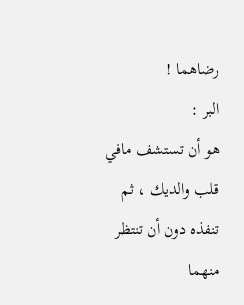رضاهما !
البر :
هو أن تستشف مافي قلب والديك ، ثم تنفذه دون أن تنتظر منهما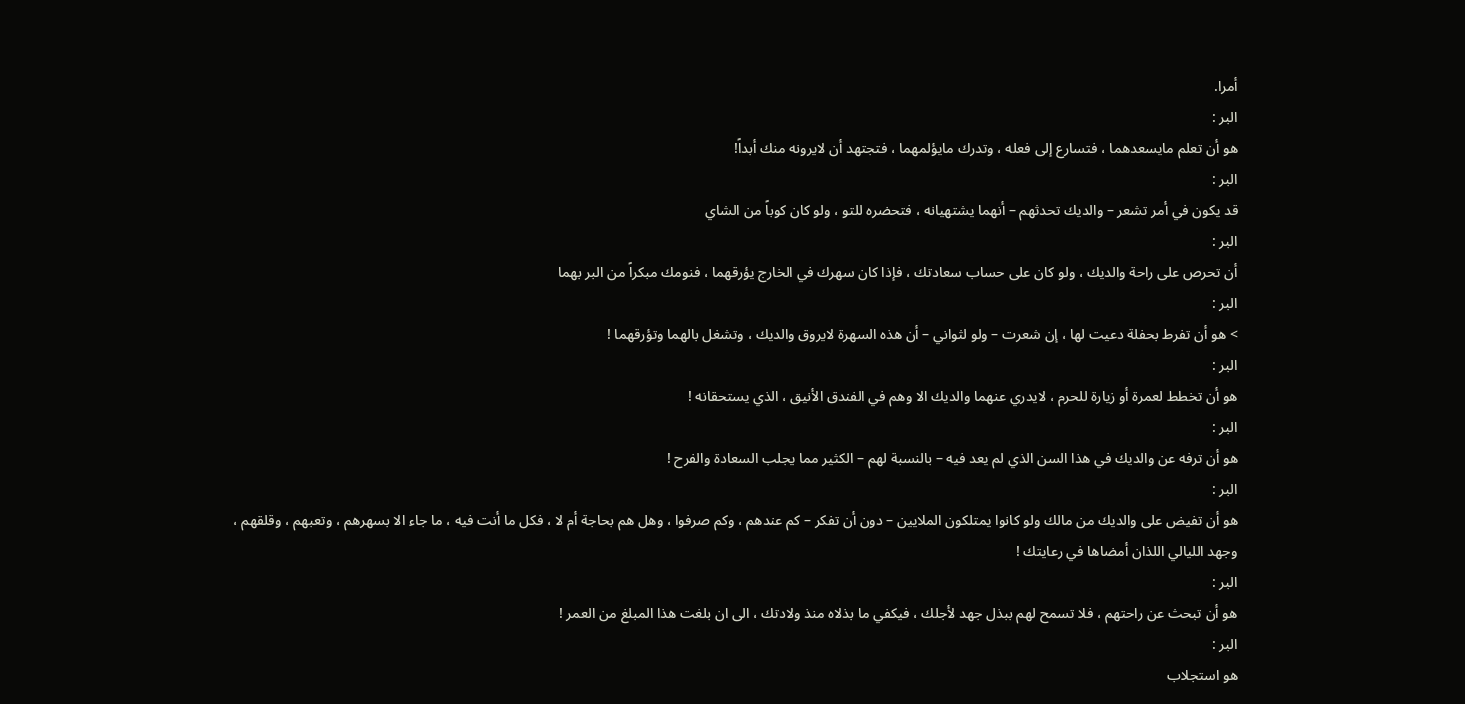أمرا.
البر :
هو أن تعلم مايسعدهما ، فتسارع إلى فعله ، وتدرك مايؤلمهما ، فتجتهد أن لايرونه منك أبداً!
البر :
قد يكون في أمر تشعر – والديك تحدثهم – أنهما يشتهيانه ، فتحضره للتو ، ولو كان كوباً من الشاي
البر :
أن تحرص على راحة والديك ، ولو كان على حساب سعادتك ، فإذا كان سهرك في الخارج يؤرقهما ، فنومك مبكراً من البر بهما
البر :
> هو أن تفرط بحفلة دعيت لها ، إن شعرت – ولو لثواني – أن هذه السهرة لايروق والديك ، وتشغل بالهما وتؤرقهما !
البر :
هو أن تخطط لعمرة أو زيارة للحرم ، لايدري عنهما والديك الا وهم في الفندق الأنيق ، الذي يستحقانه !
البر :
هو أن ترفه عن والديك في هذا السن الذي لم يعد فيه – بالنسبة لهم – الكثير مما يجلب السعادة والفرح !
البر :
هو أن تفيض على والديك من مالك ولو كانوا يمتلكون الملايين – دون أن تفكر – كم عندهم ، وكم صرفوا ، وهل هم بحاجة أم لا ، فكل ما أنت فيه ، ما جاء الا بسهرهم ، وتعبهم ، وقلقهم ، وجهد الليالي اللذان أمضاها في رعايتك !
البر :
هو أن تبحث عن راحتهم ، فلا تسمح لهم ببذل جهد لأجلك ، فيكفي ما بذلاه منذ ولادتك ، الى ان بلغت هذا المبلغ من العمر !
البر :
هو استجلاب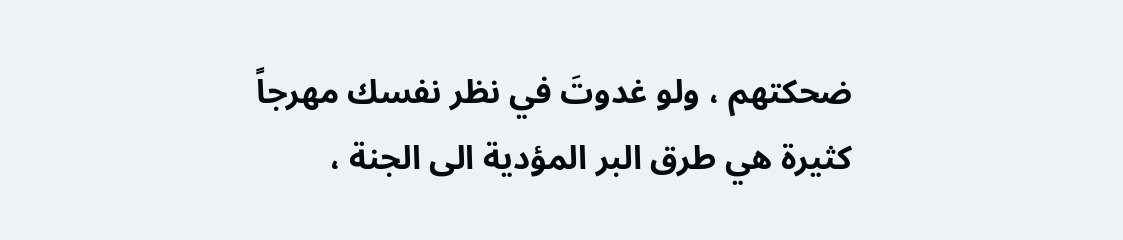ضحكتهم ، ولو غدوتَ في نظر نفسك مهرجاً
كثيرة هي طرق البر المؤدية الى الجنة ،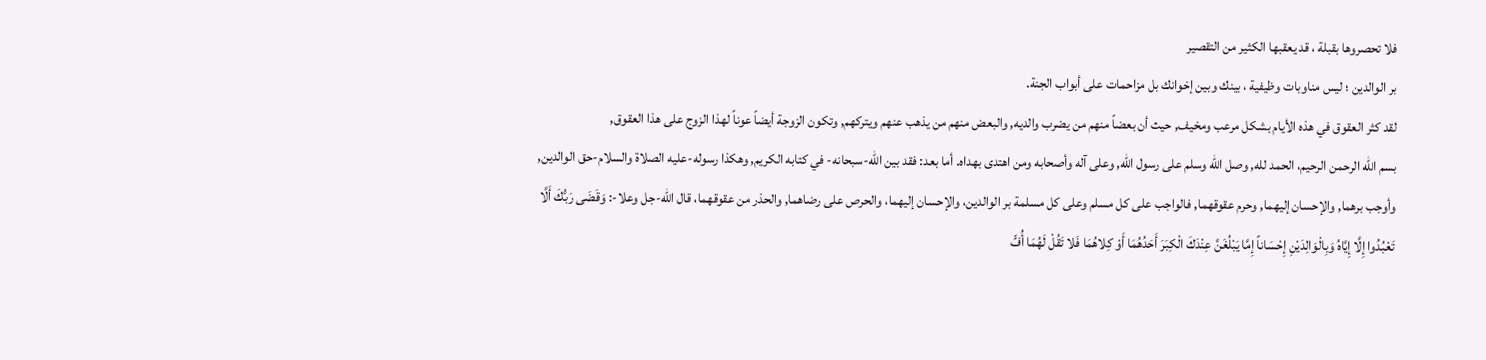فلا تحصروها بقبلة ، قد يعقبها الكثير من التقصير
بر الوالدين ؛ ليس مناوبات وظيفية ، بينك وبين إخوانك بل مزاحمات على أبواب الجنة.
لقد كثر العقوق في هذه الأيام بشكل مرعب ومخيف, حيث أن بعضاً منهم من يضرب والديه, والبعض منهم من يذهب عنهم ويتركهم, وتكون الزوجة أيضاً عوناً لهذا الزوج على هذا العقوق,
بسم الله الرحمن الرحيم، الحمد لله, وصل الله وسلم على رسول الله, وعلى آله وأصحابه ومن اهتدى بهداه. أما بعد: فقد بين الله-سبحانه- في كتابه الكريم, وهكذا رسوله-عليه الصلاة والسلام-حق الوالدين, وأوجب برهما, والإحسان إليهما, وحرم عقوقهما, فالواجب على كل مسلم وعلى كل مسلمة بر الوالدين، والإحسان إليهما، والحرص على رضاهما, والحذر من عقوقهما، قال الله-جل وعلا-: وَقَضَى رَبُّكَ أَلَّا تَعْبُدُوا إِلَّا إِيَّاهُ وَبِالْوَالِدَيْنِ إِحْسَاناً إِمَّا يَبْلُغَنَّ عِنْدَكَ الْكِبَرَ أَحَدُهُمَا أَوْ كِلاهُمَا فَلا تَقُلْ لَهُمَا أُفٍّ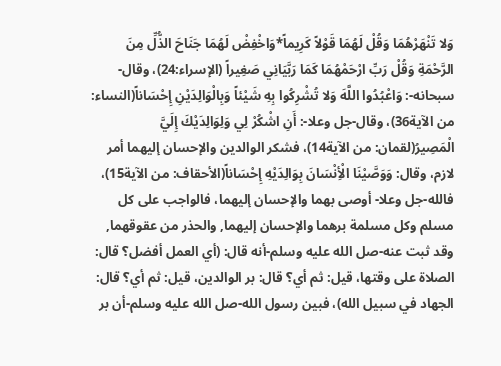وَلا تَنْهَرْهُمَا وَقُلْ لَهُمَا قَوْلاً كَرِيماً*وَاخْفِضْ لَهُمَا جَنَاحَ الذُّلِّ مِنَ الرَّحْمَةِ وَقُلْ رَبِّ ارْحَمْهُمَا كَمَا رَبَّيَانِي صَغِيراً (الإسراء:24)، وقال-سبحانه-: وَاعْبُدُوا اللَّهَ وَلا تُشْرِكُوا بِهِ شَيْئاً وَبِالْوَالِدَيْنِ إِحْسَاناً(النساء: من الآية36)، وقال-جل وعلا-: أَنِ اشْكُرْ لِي وَلِوَالِدَيْكَ إِلَيَّ الْمَصِيرُ(لقمان: من الآية14)، فشكر الوالدين والإحسان إليهما أمر لازم، وقال: وَوَصَّيْنَا الْأِنْسَانَ بِوَالِدَيْهِ إِحْسَاناً(الأحقاف: من الآية15)، فالله-جل وعلا- أوصى بهما والإحسان إليهما، فالواجب على كل مسلم وكل مسلمة برهما والإحسان إليهما, والحذر من عقوقهما, وقد ثبت عنه-صل الله عليه وسلم-أنه قال: (أي العمل أفضل؟ قال: الصلاة على وقتها، قيل: ثم أي؟ قال: بر الوالدين، قيل: ثم أي؟ قال: الجهاد في سبيل الله)، فبين رسول الله-صل الله عليه وسلم-أن بر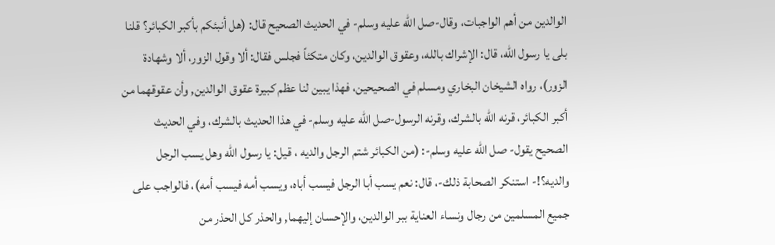الوالدين من أهم الواجبات، وقال-صل الله عليه وسلم- في الحديث الصحيح قال: (هل أنبئكم بأكبر الكبائر؟ قلنا بلى يا رسول الله، قال: الإشراك بالله، وعقوق الوالدين، وكان متكئاً فجلس فقال: ألا وقول الزور، ألا وشهادة الزور)، رواه الشيخان البخاري ومسلم في الصحيحين، فهذا يبين لنا عظم كبيرة عقوق الوالدين, وأن عقوقهما من أكبر الكبائر، قرنه الله بالشرك، وقرنه الرسول-صل الله عليه وسلم- في هذا الحديث بالشرك، وفي الحديث الصحيح يقول- صل الله عليه وسلم-: (من الكبائر شتم الرجل والديه ، قيل: يا رسول الله وهل يسب الرجل والديه؟!- استنكر الصحابة ذلك-، قال: نعم يسب أبا الرجل فيسب أباه، ويسب أمه فيسب أمه)، فالواجب على جميع المسلمين من رجال ونساء العناية ببر الوالدين، والإحسان إليهما, والحذر كل الحذر من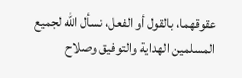عقوقهما، بالقول أو الفعل، نسأل الله لجميع المسلمين الهداية والتوفيق وصلاح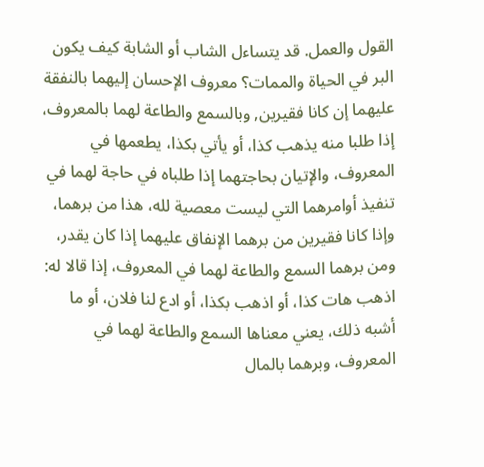القول والعمل. قد يتساءل الشاب أو الشابة كيف يكون البر في الحياة والممات؟ معروف الإحسان إليهما بالنفقة عليهما إن كانا فقيرين, وبالسمع والطاعة لهما بالمعروف، إذا طلبا منه يذهب كذا، أو يأتي بكذا، يطعمها في المعروف، والإتيان بحاجتهما إذا طلباه في حاجة لهما في تنفيذ أوامرهما التي ليست معصية لله، هذا من برهما، وإذا كانا فقيرين من برهما الإنفاق عليهما إذا كان يقدر، ومن برهما السمع والطاعة لهما في المعروف، إذا قالا له: اذهب هات كذا، أو اذهب بكذا، أو ادع لنا فلان، أو ما أشبه ذلك، يعني معناها السمع والطاعة لهما في المعروف، وبرهما بالمال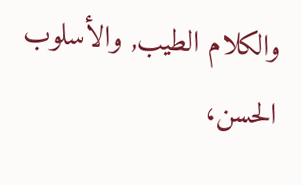والكلام الطيب, والأسلوب الحسن،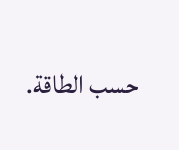حسب الطاقة.